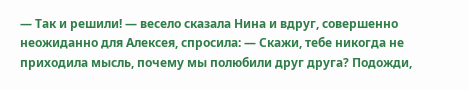— Так и решили! — весело сказала Нина и вдруг, совершенно неожиданно для Алексея, спросила: — Скажи, тебе никогда не приходила мысль, почему мы полюбили друг друга? Подожди,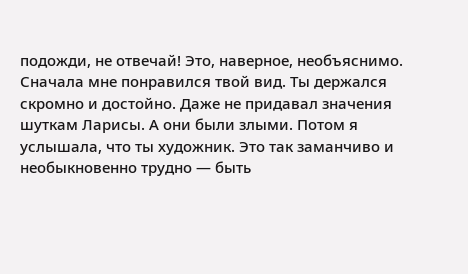подожди, не отвечай! Это, наверное, необъяснимо. Сначала мне понравился твой вид. Ты держался скромно и достойно. Даже не придавал значения шуткам Ларисы. А они были злыми. Потом я услышала, что ты художник. Это так заманчиво и необыкновенно трудно — быть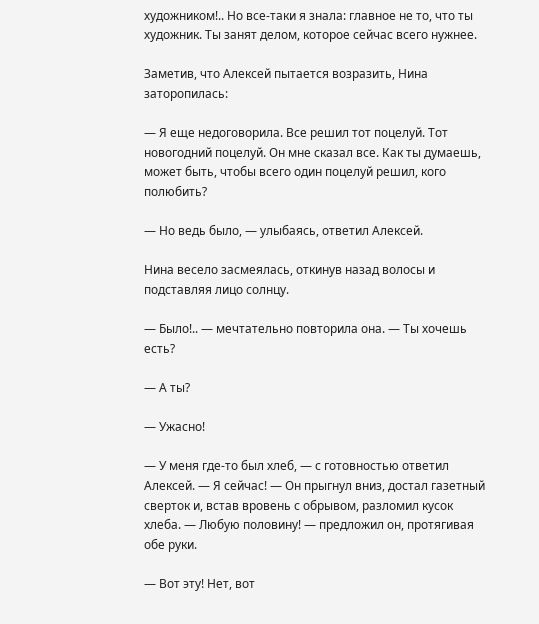художником!.. Но все-таки я знала: главное не то, что ты художник. Ты занят делом, которое сейчас всего нужнее.

Заметив, что Алексей пытается возразить, Нина заторопилась:

— Я еще недоговорила. Все решил тот поцелуй. Тот новогодний поцелуй. Он мне сказал все. Как ты думаешь, может быть, чтобы всего один поцелуй решил, кого полюбить?

— Но ведь было, — улыбаясь, ответил Алексей.

Нина весело засмеялась, откинув назад волосы и подставляя лицо солнцу.

— Было!.. — мечтательно повторила она. — Ты хочешь есть?

— А ты?

— Ужасно!

— У меня где-то был хлеб, — с готовностью ответил Алексей. — Я сейчас! — Он прыгнул вниз, достал газетный сверток и, встав вровень с обрывом, разломил кусок хлеба. — Любую половину! — предложил он, протягивая обе руки.

— Вот эту! Нет, вот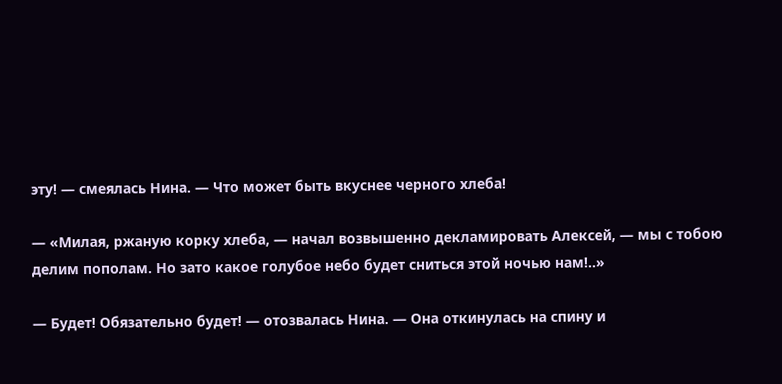эту! — смеялась Нина. — Что может быть вкуснее черного хлеба!

— «Милая, ржаную корку хлеба, — начал возвышенно декламировать Алексей, — мы с тобою делим пополам. Но зато какое голубое небо будет сниться этой ночью нам!..»

— Будет! Обязательно будет! — отозвалась Нина. — Она откинулась на спину и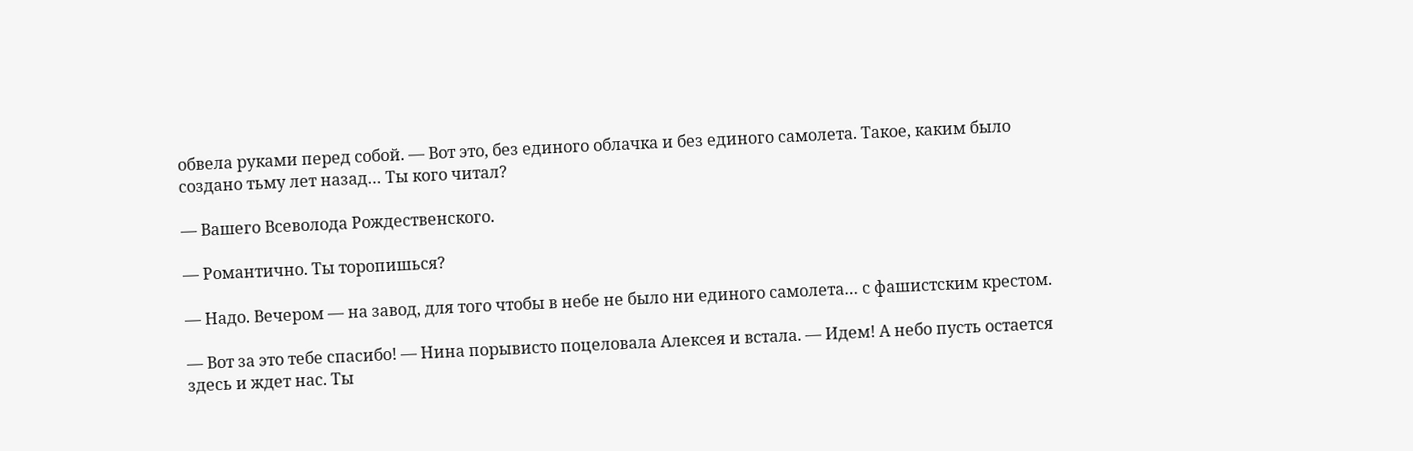обвела руками перед собой. — Вот это, без единого облачка и без единого самолета. Такое, каким было создано тьму лет назад… Ты кого читал?

— Вашего Всеволода Рождественского.

— Романтично. Ты торопишься?

— Надо. Вечером — на завод, для того чтобы в небе не было ни единого самолета… с фашистским крестом.

— Вот за это тебе спасибо! — Нина порывисто поцеловала Алексея и встала. — Идем! А небо пусть остается здесь и ждет нас. Ты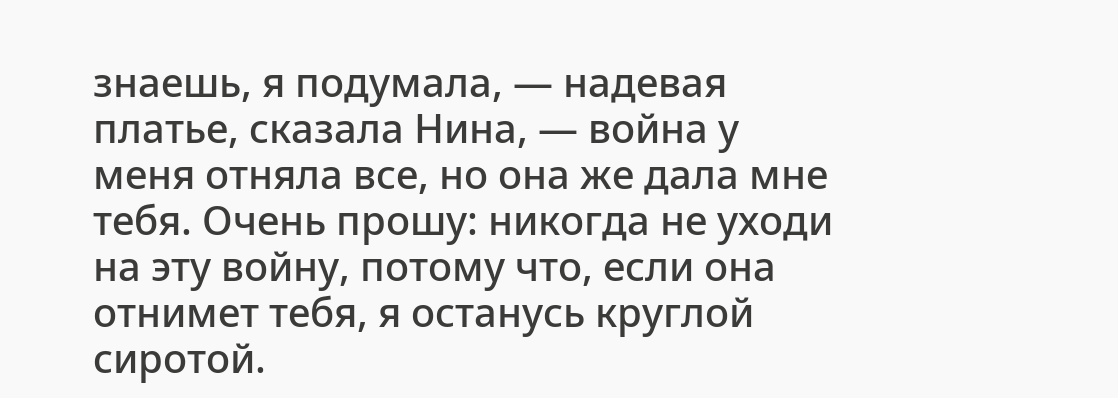знаешь, я подумала, — надевая платье, сказала Нина, — война у меня отняла все, но она же дала мне тебя. Очень прошу: никогда не уходи на эту войну, потому что, если она отнимет тебя, я останусь круглой сиротой.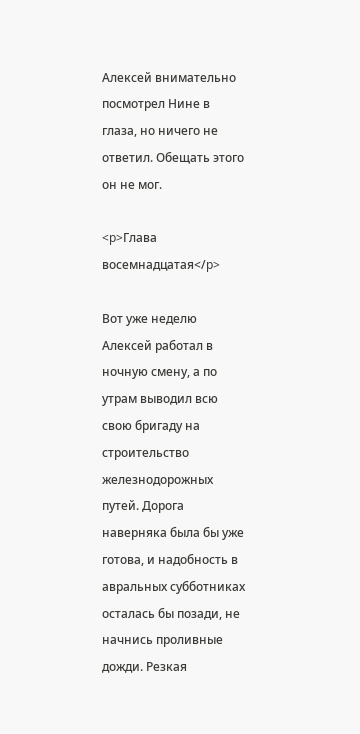Алексей внимательно посмотрел Нине в глаза, но ничего не ответил. Обещать этого он не мог.

<p>Глава восемнадцатая</p>

Вот уже неделю Алексей работал в ночную смену, а по утрам выводил всю свою бригаду на строительство железнодорожных путей. Дорога наверняка была бы уже готова, и надобность в авральных субботниках осталась бы позади, не начнись проливные дожди. Резкая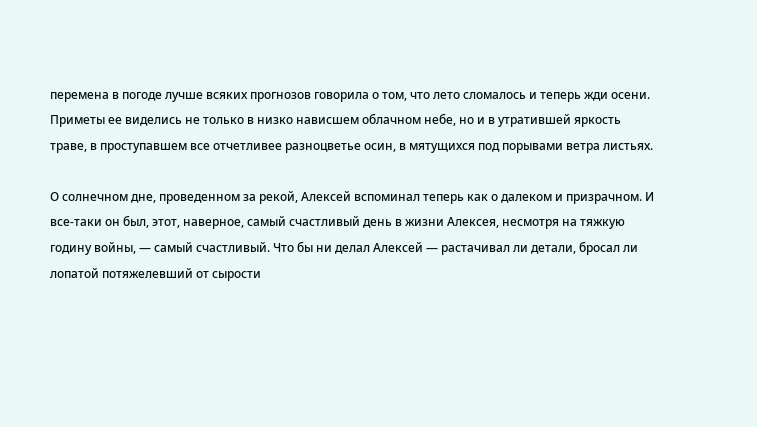перемена в погоде лучше всяких прогнозов говорила о том, что лето сломалось и теперь жди осени. Приметы ее виделись не только в низко нависшем облачном небе, но и в утратившей яркость траве, в проступавшем все отчетливее разноцветье осин, в мятущихся под порывами ветра листьях.

О солнечном дне, проведенном за рекой, Алексей вспоминал теперь как о далеком и призрачном. И все-таки он был, этот, наверное, самый счастливый день в жизни Алексея, несмотря на тяжкую годину войны, — самый счастливый. Что бы ни делал Алексей — растачивал ли детали, бросал ли лопатой потяжелевший от сырости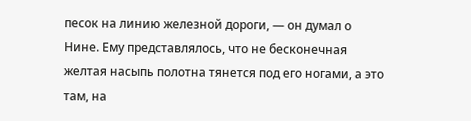песок на линию железной дороги, — он думал о Нине. Ему представлялось, что не бесконечная желтая насыпь полотна тянется под его ногами, а это там, на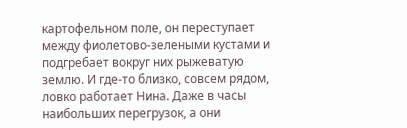картофельном поле, он переступает между фиолетово-зелеными кустами и подгребает вокруг них рыжеватую землю. И где-то близко, совсем рядом, ловко работает Нина. Даже в часы наибольших перегрузок, а они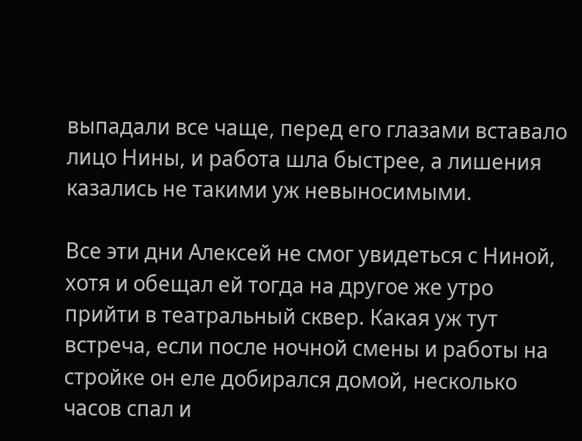выпадали все чаще, перед его глазами вставало лицо Нины, и работа шла быстрее, а лишения казались не такими уж невыносимыми.

Все эти дни Алексей не смог увидеться с Ниной, хотя и обещал ей тогда на другое же утро прийти в театральный сквер. Какая уж тут встреча, если после ночной смены и работы на стройке он еле добирался домой, несколько часов спал и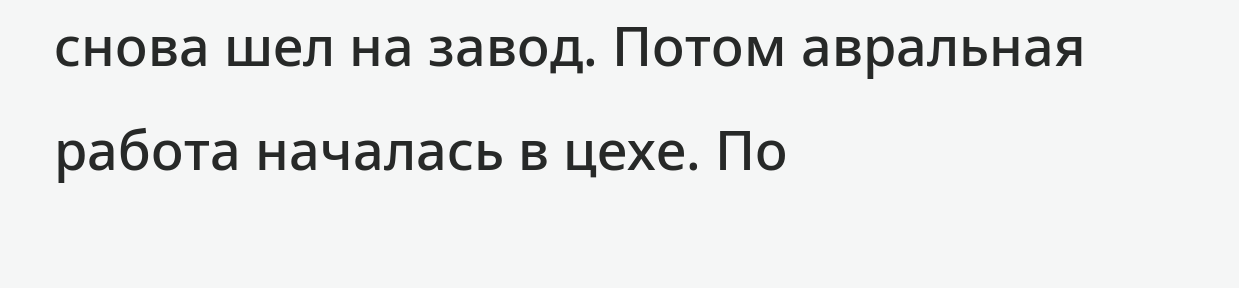снова шел на завод. Потом авральная работа началась в цехе. По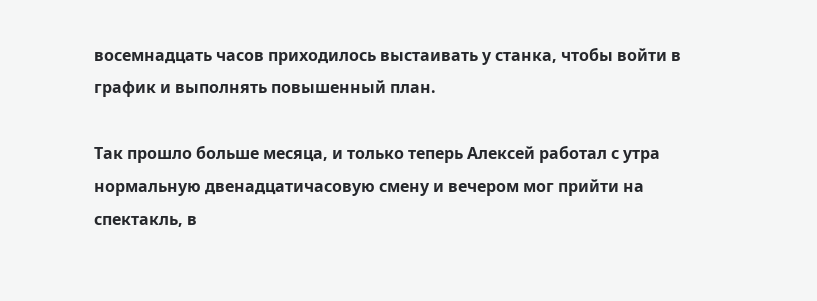восемнадцать часов приходилось выстаивать у станка, чтобы войти в график и выполнять повышенный план.

Так прошло больше месяца, и только теперь Алексей работал с утра нормальную двенадцатичасовую смену и вечером мог прийти на спектакль, в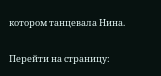котором танцевала Нина.

Перейти на страницу: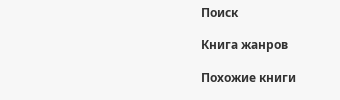Поиск

Книга жанров

Похожие книги